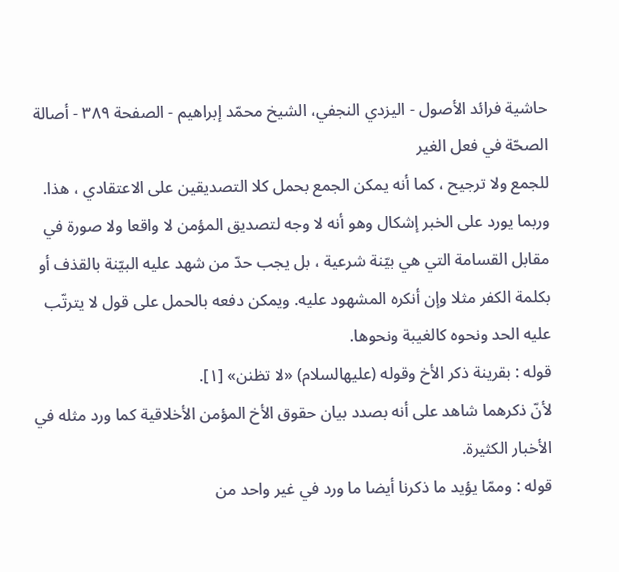حاشية فرائد الأصول - اليزدي النجفي، الشيخ محمّد إبراهيم - الصفحة ٣٨٩ - أصالة الصحّة في فعل الغير
للجمع ولا ترجيح ، كما أنه يمكن الجمع بحمل كلا التصديقين على الاعتقادي ، هذا.
وربما يورد على الخبر إشكال وهو أنه لا وجه لتصديق المؤمن لا واقعا ولا صورة في مقابل القسامة التي هي بيّنة شرعية ، بل يجب حدّ من شهد عليه البيّنة بالقذف أو بكلمة الكفر مثلا وإن أنكره المشهود عليه. ويمكن دفعه بالحمل على قول لا يترتّب عليه الحد ونحوه كالغيبة ونحوها.
قوله : بقرينة ذكر الأخ وقوله (عليهالسلام) «لا تظنن» [١].
لأنّ ذكرهما شاهد على أنه بصدد بيان حقوق الأخ المؤمن الأخلاقية كما ورد مثله في الأخبار الكثيرة.
قوله : وممّا يؤيد ما ذكرنا أيضا ما ورد في غير واحد من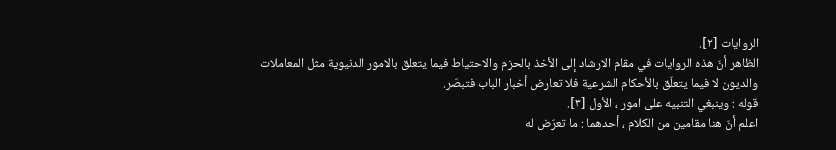الروايات [٢].
الظاهر أنّ هذه الروايات في مقام الارشاد إلى الأخذ بالحزم والاحتياط فيما يتعلق بالامور الدنيوية مثل المعاملات والديون لا فيما يتعلّق بالأحكام الشرعية فلا تعارض أخبار الباب فتبصّر.
قوله : وينبغي التنبيه على امور ، الأول [٣].
اعلم أنّ هنا مقامين من الكلام ، أحدهما : ما تعرّض له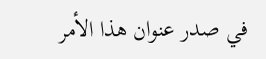في صدر عنوان هذا الأمر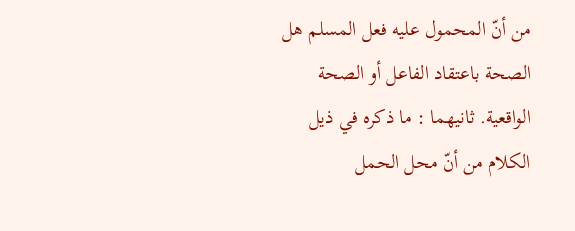من أنّ المحمول عليه فعل المسلم هل الصحة باعتقاد الفاعل أو الصحة الواقعية. ثانيهما : ما ذكره في ذيل الكلام من أنّ محل الحمل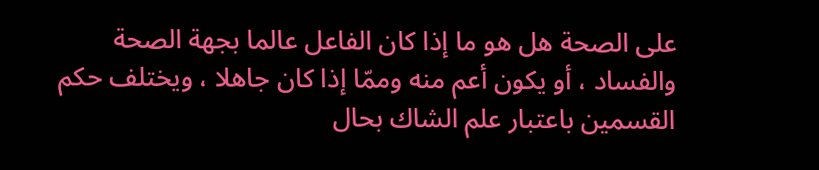على الصحة هل هو ما إذا كان الفاعل عالما بجهة الصحة والفساد ، أو يكون أعم منه وممّا إذا كان جاهلا ، ويختلف حكم القسمين باعتبار علم الشاك بحال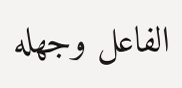الفاعل وجهله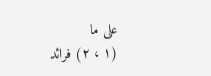على ما
(١ ، ٢) فرائد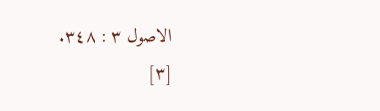الاصول ٣ : ٣٤٨.
[٣]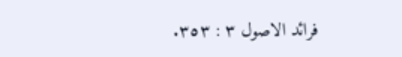فرائد الاصول ٣ : ٣٥٣.